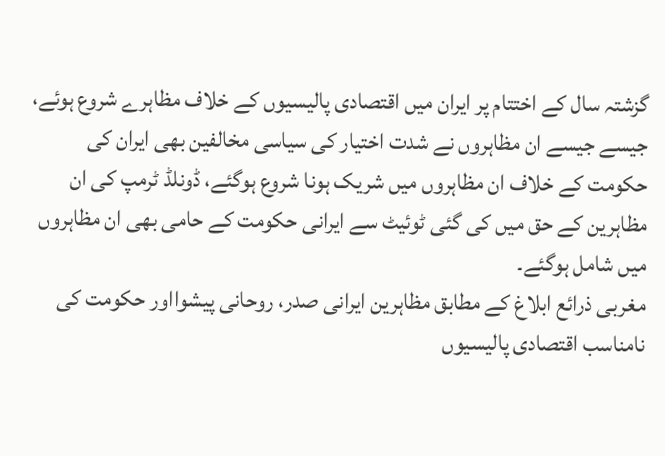گزشتہ سال کے اختتام پر ایران میں اقتصادی پالیسیوں کے خلاف مظاہرے شروع ہوئے، جیسے جیسے ان مظاہروں نے شدت اختیار کی سیاسی مخالفین بھی ایران کی حکومت کے خلاف ان مظاہروں میں شریک ہونا شروع ہوگئے، ڈونلڈ ٹرمپ کی ان مظاہرین کے حق میں کی گئی ٹوئیٹ سے ایرانی حکومت کے حامی بھی ان مظاہروں میں شامل ہوگئے۔
مغربی ذرائع ابلاغ کے مطابق مظاہرین ایرانی صدر، روحانی پیشوااور حکومت کی نامناسب اقتصادی پالیسیوں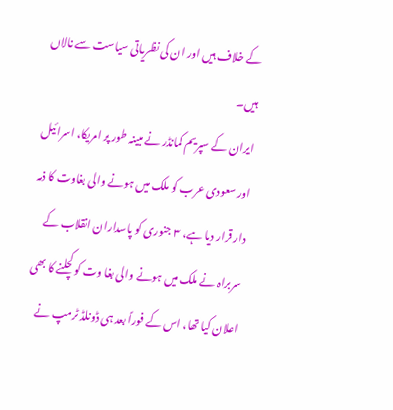کے خلاف ہیں اور ان کی نظریاتی سیاست سے نالاں ہیں۔
ایران کے سپریم کمانڈر نے مبینہ طور پر امریکا، اسرائیل اور سعودی عرب کو ملک میں ہونے والی بغاوت کا ذمہ دار قرار دیا ہے، ۳ جنوری کو پاسداران انقلاب کے سربراہ نے ملک میں ہونے والی بغا وت کو کچلنے کا بھی اعلان کیا تھا، اس کے فوراً بعد ہی ڈونلڈ ٹرمپ نے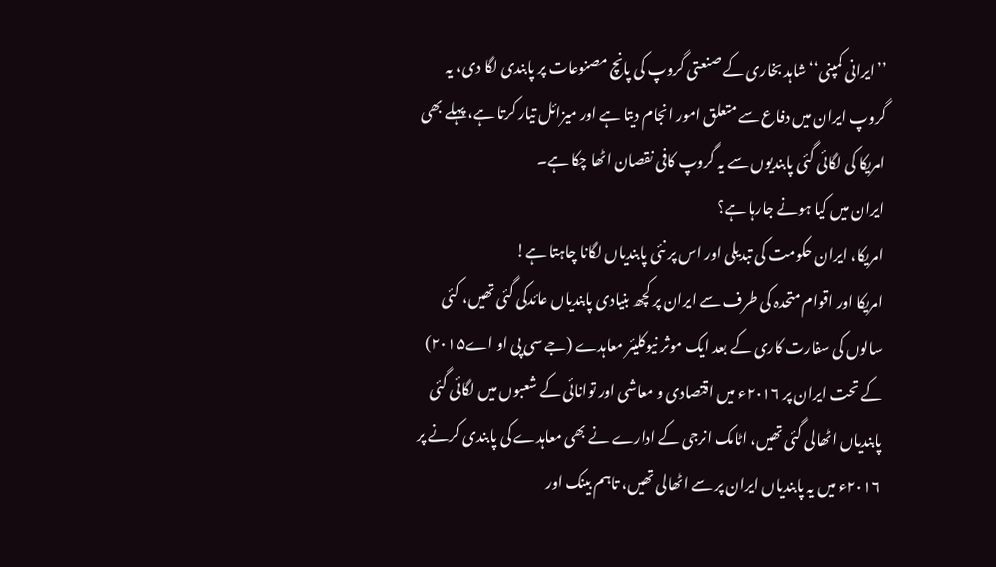’’ایرانی کمپنی‘‘ شاہد بخاری کے صنعتی گروپ کی پانچ مصنوعات پر پابندی لگا دی، یہ گروپ ایران میں دفاع سے متعلق امور انجام دیتا ہے اور میزائل تیار کرتا ہے، پہلے بھی امریکا کی لگائی گئی پابندیوں سے یہ گروپ کافی نقصان اٹھا چکا ہے۔
ایران میں کیا ہونے جارہا ہے؟
امریکا، ایران حکومت کی تبدیلی اور اس پر نئی پابندیاں لگانا چاہتا ہے!
امریکا اور اقوام متحدہ کی طرف سے ایران پر کچھ بنیادی پابندیاں عائدکی گئی تھیں، کئی سالوں کی سفارت کاری کے بعد ایک موثر نیوکلیئر معاہدے (جے سی پی او اے۲۰۱۵) کے تحت ایران پر ۲۰۱۶ء میں اقتصادی و معاشی اور توانائی کے شعبوں میں لگائی گئی پابندیاں اٹھالی گئی تھیں، اٹامک انرجی کے ادارے نے بھی معاہدے کی پابندی کرنے پر ۲۰۱۶ء میں یہ پابندیاں ایران پر سے اٹھالی تھیں، تاہم بینک اور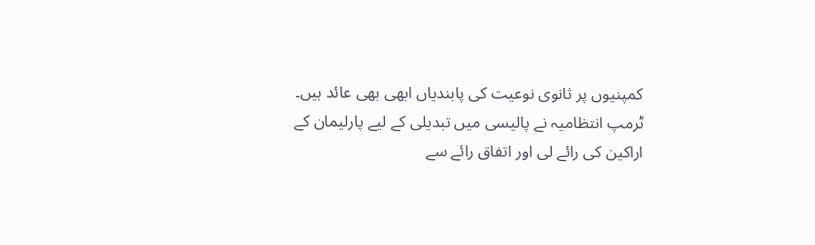کمپنیوں پر ثانوی نوعیت کی پابندیاں ابھی بھی عائد ہیں۔
ٹرمپ انتظامیہ نے پالیسی میں تبدیلی کے لیے پارلیمان کے اراکین کی رائے لی اور اتفاق رائے سے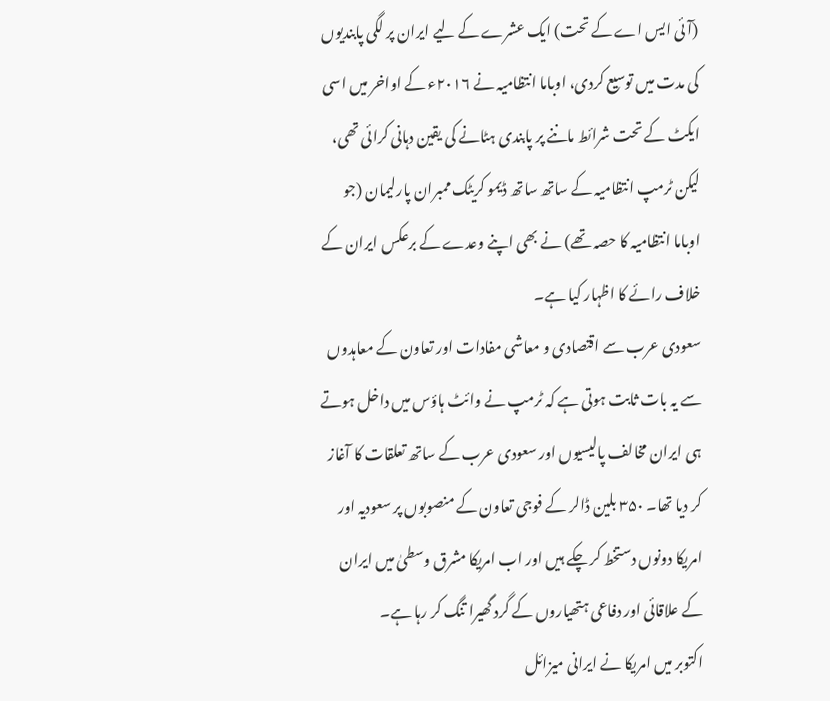(آئی ایس اے کے تحت) ایک عشرے کے لیے ایران پر لگی پابندیوں کی مدت میں توسیع کردی، اوباما انتظامیہ نے ۲۰۱۶ء کے اواخر میں اسی ایکٹ کے تحت شرائط ماننے پر پابندی ہٹانے کی یقین دہانی کرائی تھی، لیکن ٹرمپ انتظامیہ کے ساتھ ساتھ ڈیمو کریٹک ممبران پارلیمان (جو اوباما انتظامیہ کا حصہ تھے) نے بھی اپنے وعدے کے برعکس ایران کے خلاف رائے کا اظہار کیا ہے۔
سعودی عرب سے اقتصادی و معاشی مفادات اور تعاون کے معاہدوں سے یہ بات ثابت ہوتی ہے کہ ٹرمپ نے وائٹ ہاؤس میں داخل ہوتے ہی ایران مخالف پالیسیوں اور سعودی عرب کے ساتھ تعلقات کا آغاز کر دیا تھا۔ ۳۵۰ بلین ڈالر کے فوجی تعاون کے منصوبوں پر سعودیہ اور امریکا دونوں دستخط کر چکے ہیں اور اب امریکا مشرق وسطیٰ میں ایران کے علاقائی اور دفاعی ہتھیاروں کے گرد گھیرا تنگ کر رہا ہے۔
اکتوبر میں امریکا نے ایرانی میزائل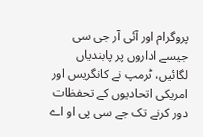پروگرام اور آئی آر جی سی جیسے اداروں پر پابندیاں لگائیں، ٹرمپ نے کانگریس اور امریکی اتحادیوں کے تحفظات دور کرنے تک جے سی پی او اے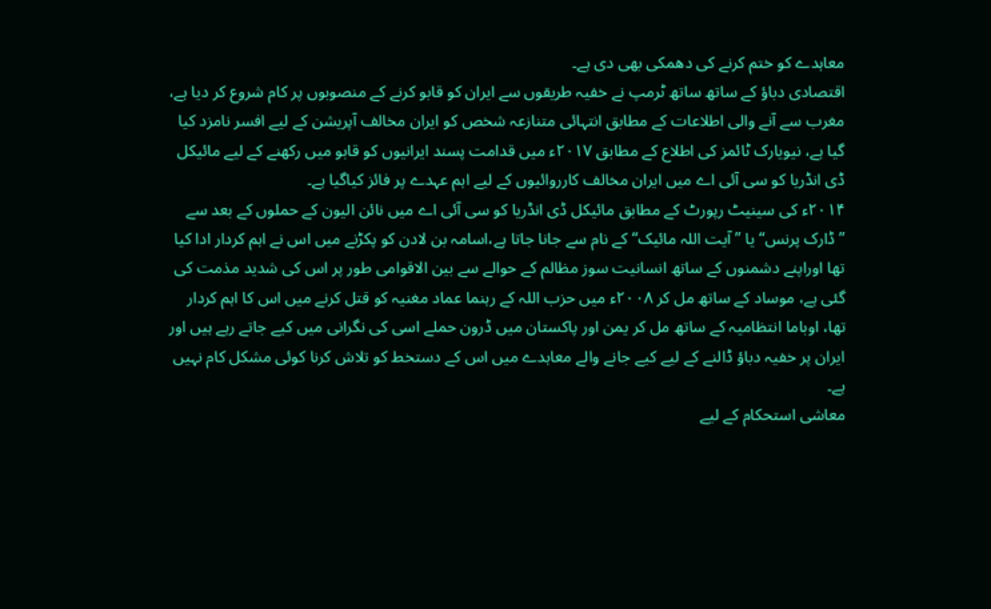معاہدے کو ختم کرنے کی دھمکی بھی دی ہے۔
اقتصادی دباؤ کے ساتھ ساتھ ٹرمپ نے خفیہ طریقوں سے ایران کو قابو کرنے کے منصوبوں پر کام شروع کر دیا ہے، مغرب سے آنے والی اطلاعات کے مطابق انتہائی متنازعہ شخص کو ایران مخالف آپریشن کے لیے افسر نامزد کیا گیا ہے، نیویارک ٹائمز کی اطلاع کے مطابق ۲۰۱۷ء میں قدامت پسند ایرانیوں کو قابو میں رکھنے کے لیے مائیکل ڈی انڈریا کو سی آئی اے میں ایران مخالف کارروائیوں کے لیے اہم عہدے پر فائز کیاگیا ہے۔
۲۰۱۴ء کی سینیٹ رپورٹ کے مطابق مائیکل ڈی انڈریا کو سی آئی اے میں نائن الیون کے حملوں کے بعد سے ’’ڈارک پرنس‘‘ یا ’’آیت اللہ مائیک‘‘ کے نام سے جانا جاتا ہے،اسامہ بن لادن کو پکڑنے میں اس نے اہم کردار ادا کیا تھا اوراپنے دشمنوں کے ساتھ انسانیت سوز مظالم کے حوالے سے بین الاقوامی طور پر اس کی شدید مذمت کی گئی ہے، موساد کے ساتھ مل کر ۲۰۰۸ء میں حزب اللہ کے رہنما عماد مغنیہ کو قتل کرنے میں اس کا اہم کردار تھا، اوباما انتظامیہ کے ساتھ مل کر یمن اور پاکستان میں ڈرون حملے اسی کی نگرانی میں کیے جاتے رہے ہیں اور ایران پر خفیہ دباؤ ڈالنے کے لیے کیے جانے والے معاہدے میں اس کے دستخط کو تلاش کرنا کوئی مشکل کام نہیں ہے۔
معاشی استحکام کے لیے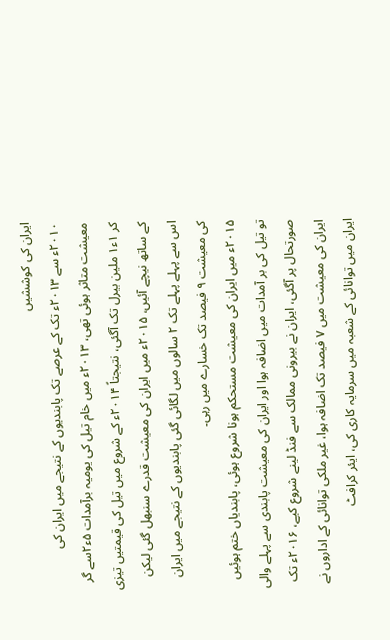ایران کی کوششیں
۲۰۱۰ء سے ۲۰۱۳ء تک کے عرصے تک پابندیوں کے نتیجے میں ایران کی معیشت متاثر ہوئی تھی، ۲۰۱۳ء میں خام تیل کی یومیہ برآمدات ۵ء۲سے گر کر ۱ء۱ ملین بیرل تک آگئی، نتیجتاً ۲۰۱۴ء کے شروع میں تیل کی قیمتیں تیزی کے ساتھ نیچے آئیں، ۲۰۱۵ء میں ایران کی معیشت قدرے سنبھل گئی لیکن اس سے پہلے پہلے تک ۲ سالوں میں لگائی گئی پابندیوں کے نتیجے میں ایران کی معیشت ۹ فیصد تک خسارے میں رہی۔
۲۰۱۵ء میں ایران کی معیشت مستحکم ہونا شروع ہوئی، پابندیاں ختم ہوئیں تو تیل کی بر آمدات میں اضافہ ہوا اور ایران کی معیشت پابندی سے پہلے والی صورتحال پر آگئی، ایران نے بیرونی ممالک سے فنڈ لینے شروع کیے، ۲۰۱۶ء تک ایران کی معیشت میں ۷ فیصد تک اضافہ ہوا، غیر ملکی توانائی کے اداروں نے ایران میں توانائی کے شعبہ میں سرمایہ کاری کی، ایئر کرافٹ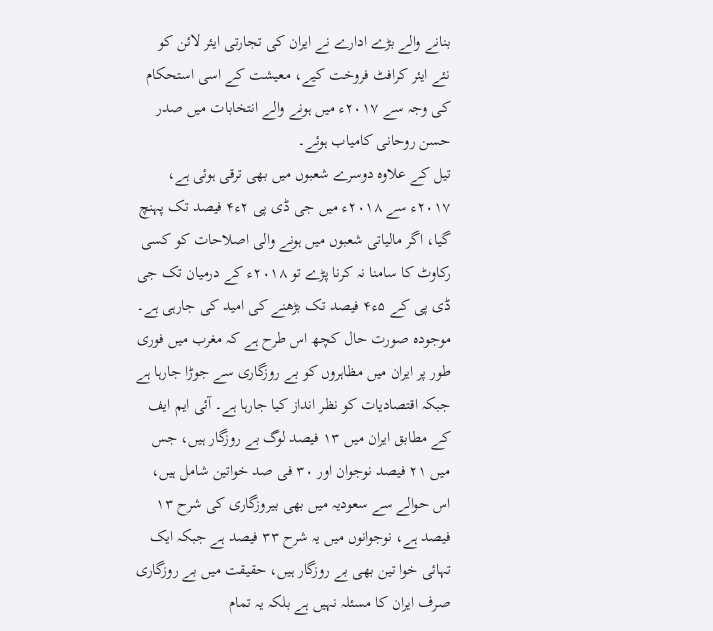بنانے والے بڑے ادارے نے ایران کی تجارتی ایئر لائن کو نئے ایئر کرافٹ فروخت کیے، معیشت کے اسی استحکام کی وجہ سے ۲۰۱۷ء میں ہونے والے انتخابات میں صدر حسن روحانی کامیاب ہوئے۔
تیل کے علاوہ دوسرے شعبوں میں بھی ترقی ہوئی ہے، ۲۰۱۷ء سے ۲۰۱۸ء میں جی ڈی پی ۲ء۴ فیصد تک پہنچ گیا، اگر مالیاتی شعبوں میں ہونے والی اصلاحات کو کسی رکاوٹ کا سامنا نہ کرنا پڑے تو ۲۰۱۸ء کے درمیان تک جی ڈی پی کے ۵ء۴ فیصد تک بڑھنے کی امید کی جارہی ہے۔
موجودہ صورت حال کچھ اس طرح ہے کہ مغرب میں فوری طور پر ایران میں مظاہروں کو بے روزگاری سے جوڑا جارہا ہے جبکہ اقتصادیات کو نظر انداز کیا جارہا ہے۔ آئی ایم ایف کے مطابق ایران میں ۱۳ فیصد لوگ بے روزگار ہیں، جس میں ۲۱ فیصد نوجوان اور ۳۰ فی صد خواتین شامل ہیں، اس حوالے سے سعودیہ میں بھی بیروزگاری کی شرح ۱۳ فیصد ہے، نوجوانوں میں یہ شرح ۳۳ فیصد ہے جبکہ ایک تہائی خوا تین بھی بے روزگار ہیں، حقیقت میں بے روزگاری صرف ایران کا مسئلہ نہیں ہے بلکہ یہ تمام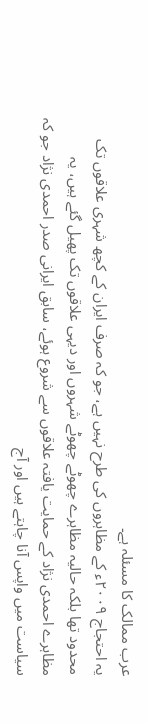عرب ممالک کا مسئلہ ہے۔
یہ احتجاج ۲۰۰۹ء کے مظاہروں کی طرح نہیں ہے، جو کہ صرف ایران کے کچھ شہری علاقوں تک محدود تھا بلکہ حالیہ مظاہرے چھوٹے چھوٹے شہروں اور دیہی علاقوں تک پھیل گئے ہیں، یہ مظاہرے احمدی نژاد کے حمایت یافتہ علاقوں سے شروع ہوئے، سابق ایرانی صدر احمدی نژاد جو کہ سیاست میں واپس آنا چاہتے ہیں اور آج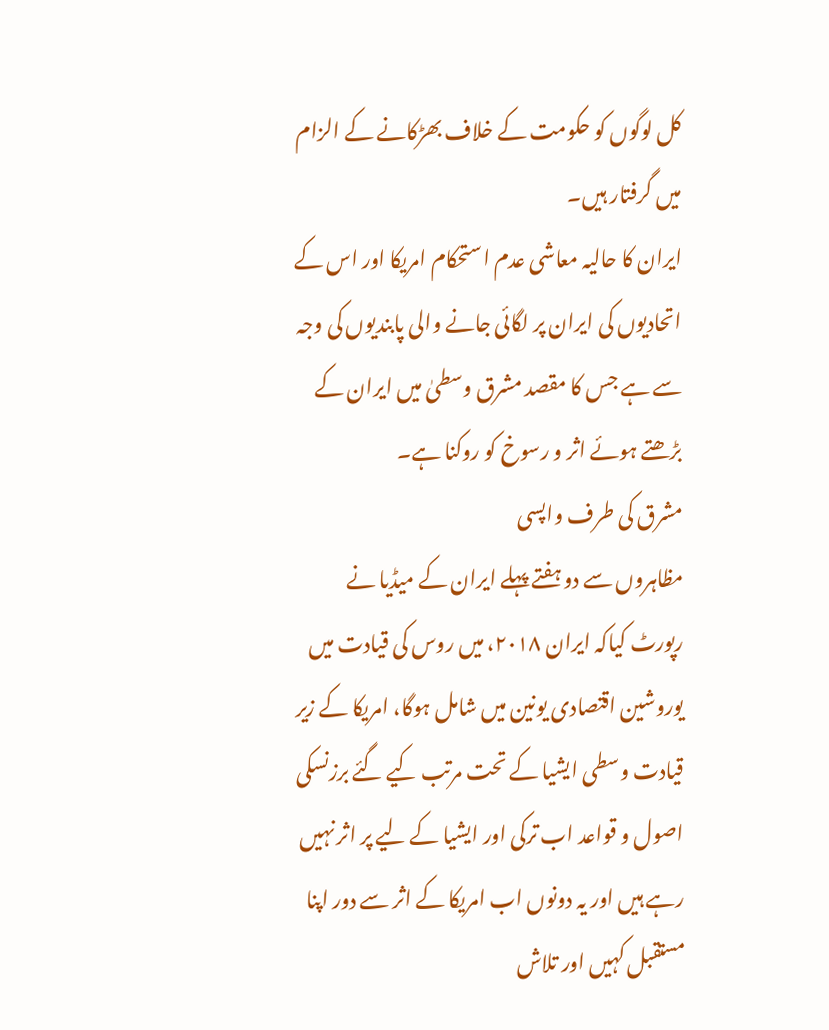کل لوگوں کو حکومت کے خلاف بھڑکانے کے الزام میں گرفتار ہیں۔
ایران کا حالیہ معاشی عدم استحکام امریکا اور اس کے اتحادیوں کی ایران پر لگائی جانے والی پابندیوں کی وجہ سے ہے جس کا مقصد مشرق وسطیٰ میں ایران کے بڑھتے ہوئے اثر و رسوخ کو روکنا ہے۔
مشرق کی طرف واپسی
مظاہروں سے دو ہفتے پہلے ایران کے میڈیا نے رپورٹ کیاکہ ایران ۲۰۱۸، میں روس کی قیادت میں یوروشین اقتصادی یونین میں شامل ہوگا، امریکا کے زیر قیادت وسطی ایشیا کے تحت مرتب کیے گئے برزنسکی اصول و قواعد اب ترکی اور ایشیا کے لیے پر اثر نہیں رہے ہیں اور یہ دونوں اب امریکا کے اثر سے دور اپنا مستقبل کہیں اور تلاش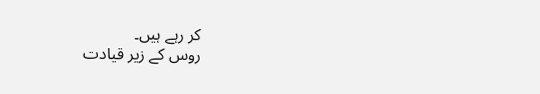کر رہے ہیں۔
روس کے زیر قیادت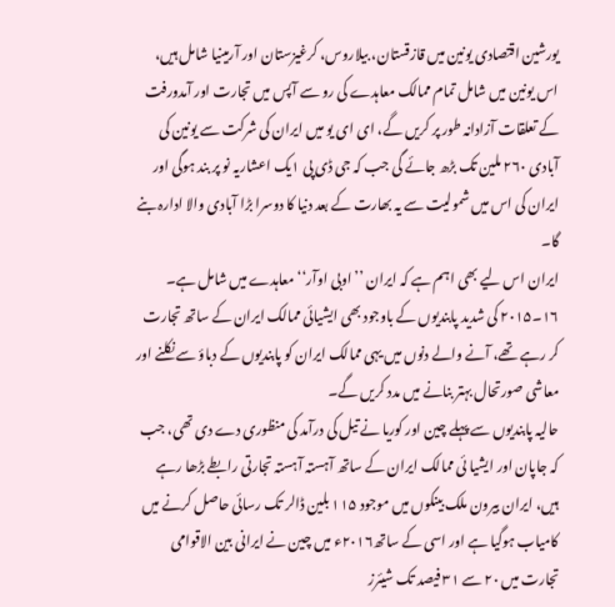یورشین اقتصادی یونین میں قازقستان، بیلاروس، کرغیزستان اور آرمینیا شامل ہیں، اس یونین میں شامل تمام ممالک معاہدے کی رو سے آپس میں تجارت اور آمدورفت کے تعلقات آزادانہ طور پر کریں گے، ای ای یو میں ایران کی شرکت سے یونین کی آبادی ۲۶۰ ملین تک بڑھ جائے گی جب کہ جی ڈی پی ۱یک اعشاریہ نو پر بند ہوگی اور ایران کی اس میں شمولیت سے یہ بھارت کے بعد دنیا کا دوسرا بڑا آبادی والا ادارہ بنے گا۔
ایران اس لیے بھی اہم ہے کہ ایران ’’اوبی اوآر‘‘ معاہدے میں شامل ہے۔ ۱۶۔۲۰۱۵ کی شدید پابندیوں کے باوجود بھی ایشیائی ممالک ایران کے ساتھ تجارت کر رہے تھے، آنے والے دنوں میں یہی ممالک ایران کو پابندیوں کے دباؤ سے نکلنے اور معاشی صورتحال بہتر بنانے میں مدد کریں گے۔
حالیہ پابندیوں سے پہلے چین اور کوریا نے تیل کی درآمد کی منظوری دے دی تھی، جب کہ جاپان اور ایشیا ئی ممالک ایران کے ساتھ آہستہ آہستہ تجارتی رابطے بڑھا رہے ہیں، ایران بیرون ملک بینکوں میں موجود ۱۱۵ بلین ڈالر تک رسائی حاصل کرنے میں کامیاب ہوگیا ہے اور اسی کے ساتھ۲۰۱۶ء میں چین نے ایرانی بین الاقوامی تجارت میں ۲۰ سے ۳۱ فیصد تک شیئرز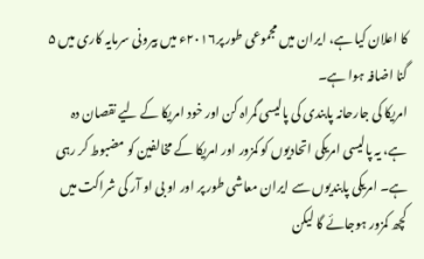کا اعلان کیا ہے، ایران میں مجموعی طور پر۲۰۱۶ء میں بیرونی سرمایہ کاری میں ۵ گنا اضافہ ہوا ہے۔
امریکا کی جارحانہ پابندی کی پالیسی گمراہ کن اور خود امریکا کے لیے نقصان دہ ہے، یہ پالیسی امریکی اتحادیوں کو کمزور اور امریکا کے مخالفین کو مضبوط کر رہی ہے۔ امریکی پابندیوں سے ایران معاشی طور پر اور او بی او آر کی شراکت میں کچھ کمزور ہوجائے گا لیکن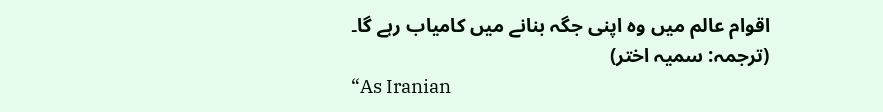اقوام عالم میں وہ اپنی جگہ بنانے میں کامیاب رہے گا۔
(ترجمہ: سمیہ اختر)
“As Iranian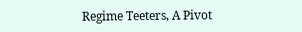Regime Teeters, A Pivot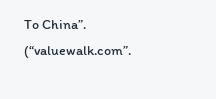To China”. (“valuewalk.com”.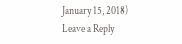January 15, 2018)
Leave a Reply